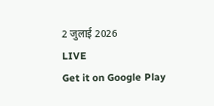2 जुलाई 2026
LIVE
Get it on Google Play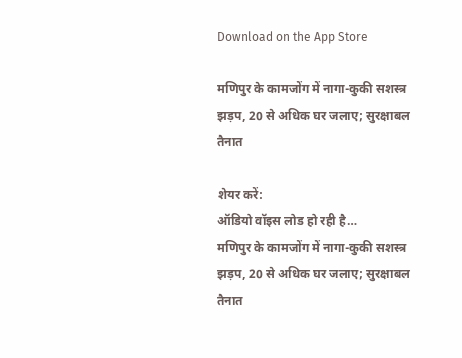Download on the App Store

मणिपुर के कामजोंग में नागा-कुकी सशस्त्र झड़प, 20 से अधिक घर जलाए; सुरक्षाबल तैनात

शेयर करें:
ऑडियो वॉइस लोड हो रही है…
मणिपुर के कामजोंग में नागा-कुकी सशस्त्र झड़प, 20 से अधिक घर जलाए; सुरक्षाबल तैनात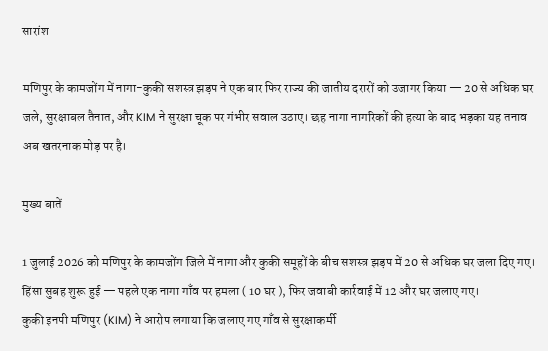सारांश

मणिपुर के कामजोंग में नागा-कुकी सशस्त्र झड़प ने एक बार फिर राज्य की जातीय दरारों को उजागर किया — 20 से अधिक घर जले, सुरक्षाबल तैनात, और KIM ने सुरक्षा चूक पर गंभीर सवाल उठाए। छह नागा नागरिकों की हत्या के बाद भड़का यह तनाव अब खतरनाक मोड़ पर है।

मुख्य बातें

1 जुलाई 2026 को मणिपुर के कामजोंग जिले में नागा और कुकी समूहों के बीच सशस्त्र झड़प में 20 से अधिक घर जला दिए गए।
हिंसा सुबह शुरू हुई — पहले एक नागा गाँव पर हमला ( 10 घर ), फिर जवाबी कार्रवाई में 12 और घर जलाए गए।
कुकी इनपी मणिपुर (KIM) ने आरोप लगाया कि जलाए गए गाँव से सुरक्षाकर्मी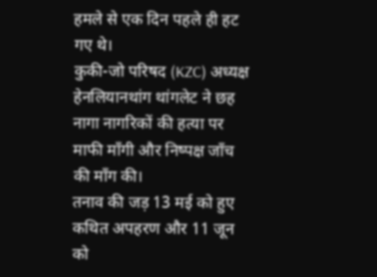हमले से एक दिन पहले ही हट गए थे।
कुकी-जो परिषद (KZC) अध्यक्ष हेनलियानथांग थांगलेट ने छह नागा नागरिकों की हत्या पर माफी माँगी और निष्पक्ष जाँच की माँग की।
तनाव की जड़ 13 मई को हुए कथित अपहरण और 11 जून को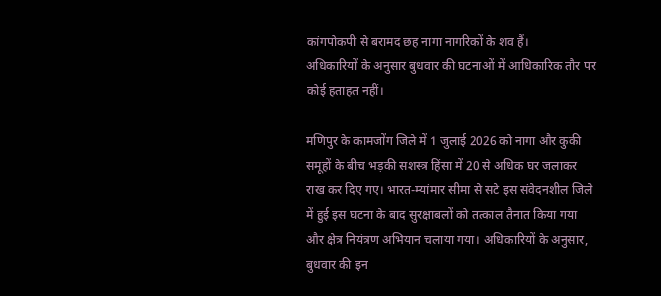कांगपोकपी से बरामद छह नागा नागरिकों के शव हैं।
अधिकारियों के अनुसार बुधवार की घटनाओं में आधिकारिक तौर पर कोई हताहत नहीं।

मणिपुर के कामजोंग जिले में 1 जुलाई 2026 को नागा और कुकी समूहों के बीच भड़की सशस्त्र हिंसा में 20 से अधिक घर जलाकर राख कर दिए गए। भारत-म्यांमार सीमा से सटे इस संवेदनशील जिले में हुई इस घटना के बाद सुरक्षाबलों को तत्काल तैनात किया गया और क्षेत्र नियंत्रण अभियान चलाया गया। अधिकारियों के अनुसार, बुधवार की इन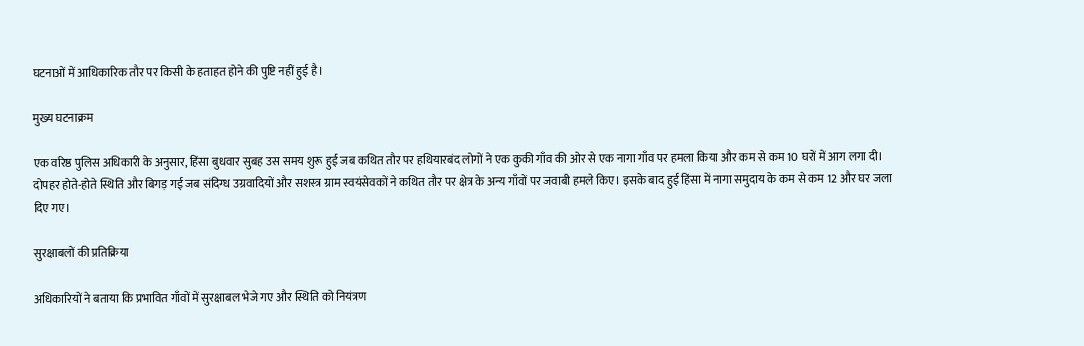घटनाओं में आधिकारिक तौर पर किसी के हताहत होने की पुष्टि नहीं हुई है।

मुख्य घटनाक्रम

एक वरिष्ठ पुलिस अधिकारी के अनुसार, हिंसा बुधवार सुबह उस समय शुरू हुई जब कथित तौर पर हथियारबंद लोगों ने एक कुकी गाँव की ओर से एक नागा गाँव पर हमला किया और कम से कम 10 घरों में आग लगा दी। दोपहर होते-होते स्थिति और बिगड़ गई जब संदिग्ध उग्रवादियों और सशस्त्र ग्राम स्वयंसेवकों ने कथित तौर पर क्षेत्र के अन्य गाँवों पर जवाबी हमले किए। इसके बाद हुई हिंसा में नागा समुदाय के कम से कम 12 और घर जला दिए गए।

सुरक्षाबलों की प्रतिक्रिया

अधिकारियों ने बताया कि प्रभावित गाँवों में सुरक्षाबल भेजे गए और स्थिति को नियंत्रण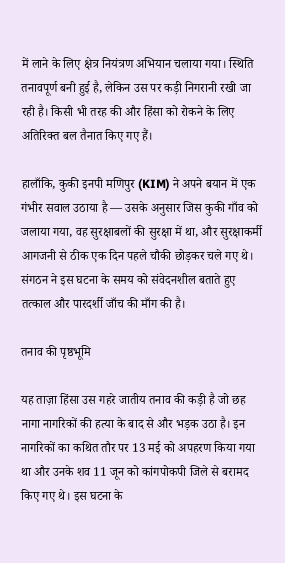में लाने के लिए क्षेत्र नियंत्रण अभियान चलाया गया। स्थिति तनावपूर्ण बनी हुई है, लेकिन उस पर कड़ी निगरानी रखी जा रही है। किसी भी तरह की और हिंसा को रोकने के लिए अतिरिक्त बल तैनात किए गए हैं।

हालाँकि, कुकी इनपी मणिपुर (KIM) ने अपने बयान में एक गंभीर सवाल उठाया है — उसके अनुसार जिस कुकी गाँव को जलाया गया, वह सुरक्षाबलों की सुरक्षा में था, और सुरक्षाकर्मी आगजनी से ठीक एक दिन पहले चौकी छोड़कर चले गए थे। संगठन ने इस घटना के समय को संवेदनशील बताते हुए तत्काल और पारदर्शी जाँच की माँग की है।

तनाव की पृष्ठभूमि

यह ताज़ा हिंसा उस गहरे जातीय तनाव की कड़ी है जो छह नागा नागरिकों की हत्या के बाद से और भड़क उठा है। इन नागरिकों का कथित तौर पर 13 मई को अपहरण किया गया था और उनके शव 11 जून को कांगपोकपी जिले से बरामद किए गए थे। इस घटना के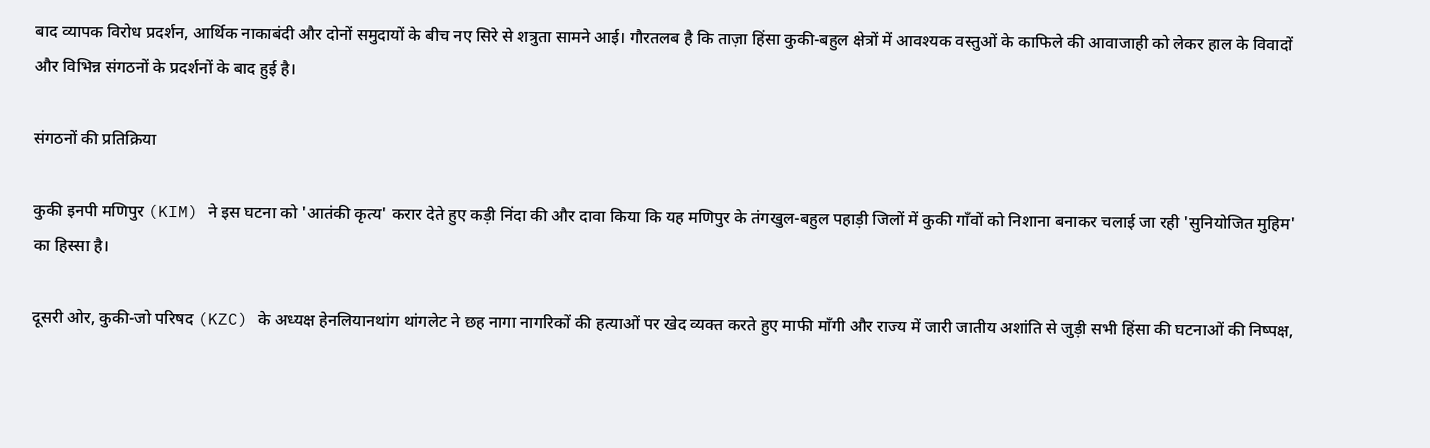बाद व्यापक विरोध प्रदर्शन, आर्थिक नाकाबंदी और दोनों समुदायों के बीच नए सिरे से शत्रुता सामने आई। गौरतलब है कि ताज़ा हिंसा कुकी-बहुल क्षेत्रों में आवश्यक वस्तुओं के काफिले की आवाजाही को लेकर हाल के विवादों और विभिन्न संगठनों के प्रदर्शनों के बाद हुई है।

संगठनों की प्रतिक्रिया

कुकी इनपी मणिपुर (KIM) ने इस घटना को 'आतंकी कृत्य' करार देते हुए कड़ी निंदा की और दावा किया कि यह मणिपुर के तंगखुल-बहुल पहाड़ी जिलों में कुकी गाँवों को निशाना बनाकर चलाई जा रही 'सुनियोजित मुहिम' का हिस्सा है।

दूसरी ओर, कुकी-जो परिषद (KZC) के अध्यक्ष हेनलियानथांग थांगलेट ने छह नागा नागरिकों की हत्याओं पर खेद व्यक्त करते हुए माफी माँगी और राज्य में जारी जातीय अशांति से जुड़ी सभी हिंसा की घटनाओं की निष्पक्ष,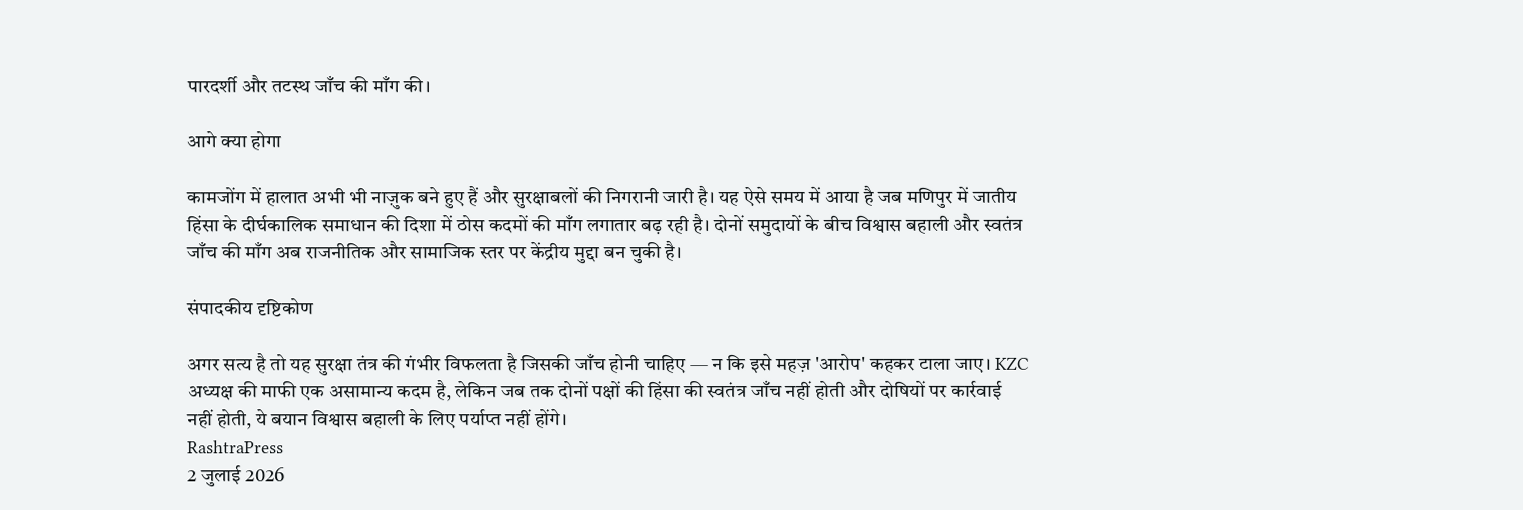पारदर्शी और तटस्थ जाँच की माँग की।

आगे क्या होगा

कामजोंग में हालात अभी भी नाज़ुक बने हुए हैं और सुरक्षाबलों की निगरानी जारी है। यह ऐसे समय में आया है जब मणिपुर में जातीय हिंसा के दीर्घकालिक समाधान की दिशा में ठोस कदमों की माँग लगातार बढ़ रही है। दोनों समुदायों के बीच विश्वास बहाली और स्वतंत्र जाँच की माँग अब राजनीतिक और सामाजिक स्तर पर केंद्रीय मुद्दा बन चुकी है।

संपादकीय दृष्टिकोण

अगर सत्य है तो यह सुरक्षा तंत्र की गंभीर विफलता है जिसकी जाँच होनी चाहिए — न कि इसे महज़ 'आरोप' कहकर टाला जाए। KZC अध्यक्ष की माफी एक असामान्य कदम है, लेकिन जब तक दोनों पक्षों की हिंसा की स्वतंत्र जाँच नहीं होती और दोषियों पर कार्रवाई नहीं होती, ये बयान विश्वास बहाली के लिए पर्याप्त नहीं होंगे।
RashtraPress
2 जुलाई 2026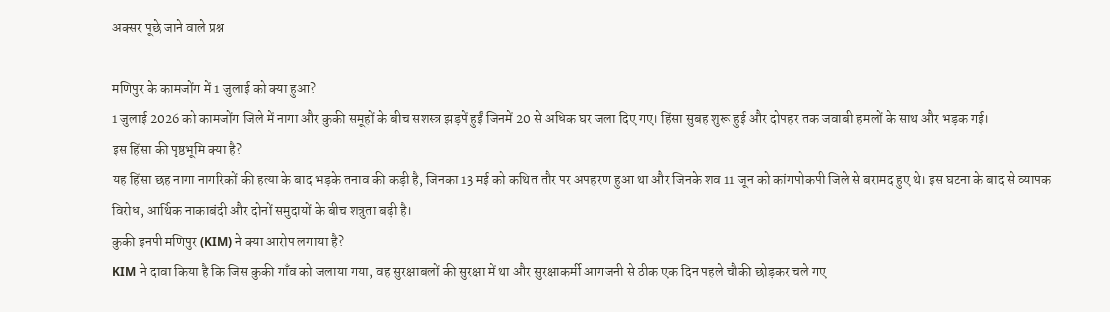अक्सर पूछे जाने वाले प्रश्न

मणिपुर के कामजोंग में 1 जुलाई को क्या हुआ?
1 जुलाई 2026 को कामजोंग जिले में नागा और कुकी समूहों के बीच सशस्त्र झड़पें हुईं जिनमें 20 से अधिक घर जला दिए गए। हिंसा सुबह शुरू हुई और दोपहर तक जवाबी हमलों के साथ और भड़क गई।
इस हिंसा की पृष्ठभूमि क्या है?
यह हिंसा छह नागा नागरिकों की हत्या के बाद भड़के तनाव की कड़ी है, जिनका 13 मई को कथित तौर पर अपहरण हुआ था और जिनके शव 11 जून को कांगपोकपी जिले से बरामद हुए थे। इस घटना के बाद से व्यापक विरोध, आर्थिक नाकाबंदी और दोनों समुदायों के बीच शत्रुता बढ़ी है।
कुकी इनपी मणिपुर (KIM) ने क्या आरोप लगाया है?
KIM ने दावा किया है कि जिस कुकी गाँव को जलाया गया, वह सुरक्षाबलों की सुरक्षा में था और सुरक्षाकर्मी आगजनी से ठीक एक दिन पहले चौकी छोड़कर चले गए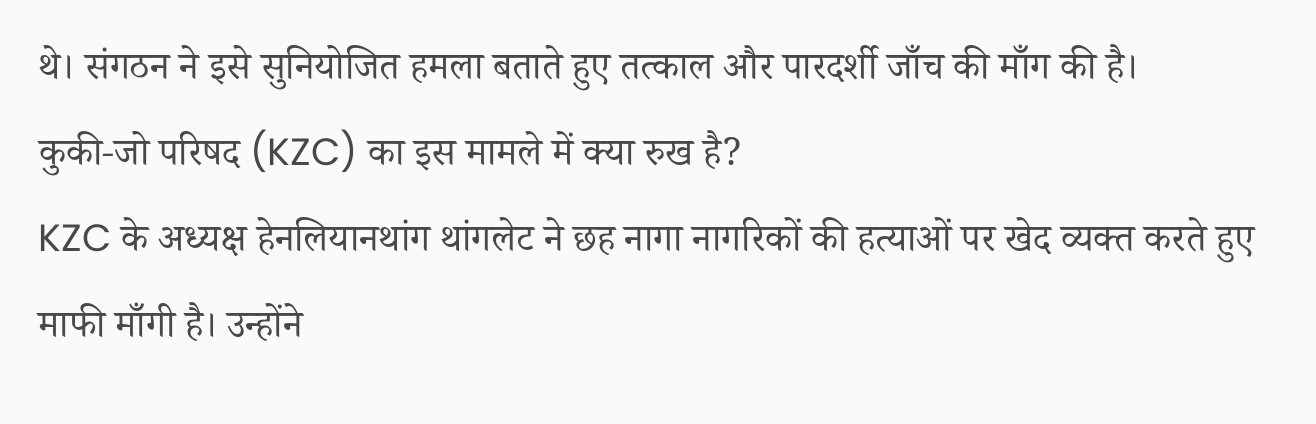थे। संगठन ने इसे सुनियोजित हमला बताते हुए तत्काल और पारदर्शी जाँच की माँग की है।
कुकी-जो परिषद (KZC) का इस मामले में क्या रुख है?
KZC के अध्यक्ष हेनलियानथांग थांगलेट ने छह नागा नागरिकों की हत्याओं पर खेद व्यक्त करते हुए माफी माँगी है। उन्होंने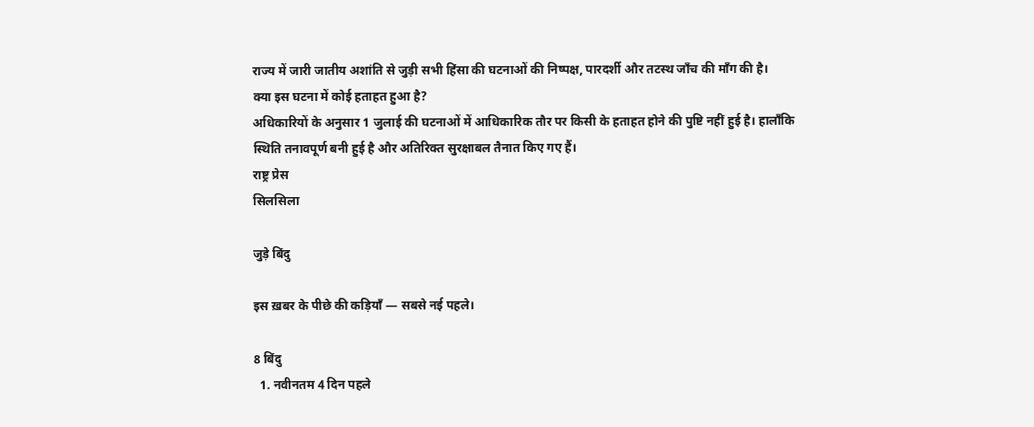राज्य में जारी जातीय अशांति से जुड़ी सभी हिंसा की घटनाओं की निष्पक्ष, पारदर्शी और तटस्थ जाँच की माँग की है।
क्या इस घटना में कोई हताहत हुआ है?
अधिकारियों के अनुसार 1 जुलाई की घटनाओं में आधिकारिक तौर पर किसी के हताहत होने की पुष्टि नहीं हुई है। हालाँकि स्थिति तनावपूर्ण बनी हुई है और अतिरिक्त सुरक्षाबल तैनात किए गए हैं।
राष्ट्र प्रेस
सिलसिला

जुड़े बिंदु

इस ख़बर के पीछे की कड़ियाँ — सबसे नई पहले।

8 बिंदु
  1. नवीनतम 4 दिन पहले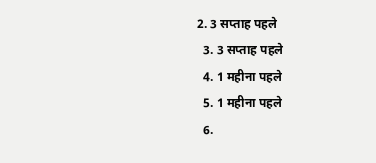2. 3 सप्ताह पहले
  3. 3 सप्ताह पहले
  4. 1 महीना पहले
  5. 1 महीना पहले
  6.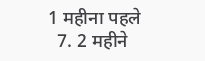1 महीना पहले
  7. 2 महीने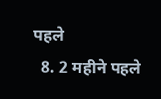पहले
  8. 2 महीने पहले